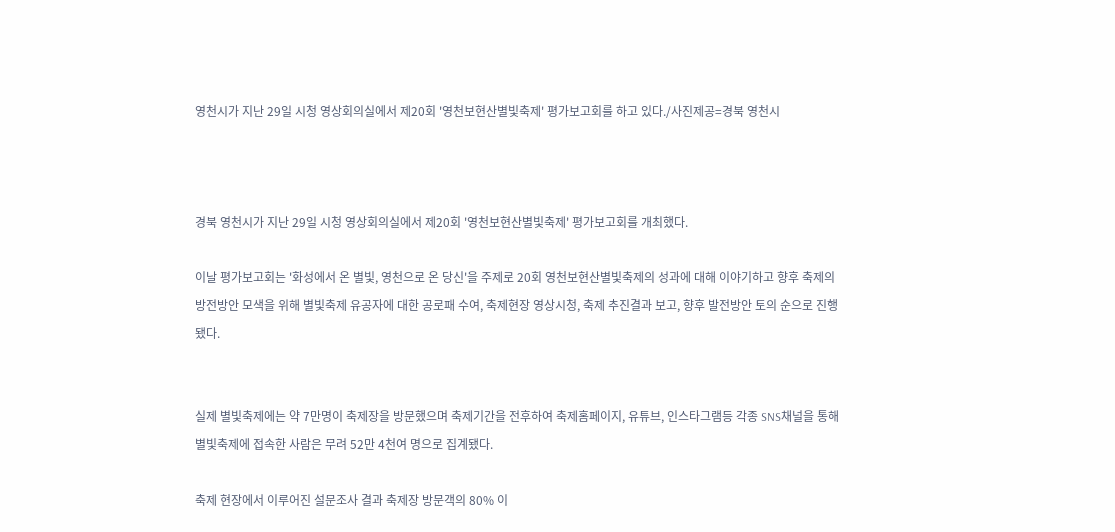영천시가 지난 29일 시청 영상회의실에서 제20회 '영천보현산별빛축제' 평가보고회를 하고 있다./사진제공=경북 영천시



경북 영천시가 지난 29일 시청 영상회의실에서 제20회 '영천보현산별빛축제' 평가보고회를 개최했다.

이날 평가보고회는 '화성에서 온 별빛, 영천으로 온 당신'을 주제로 20회 영천보현산별빛축제의 성과에 대해 이야기하고 향후 축제의 방전방안 모색을 위해 별빛축제 유공자에 대한 공로패 수여, 축제현장 영상시청, 축제 추진결과 보고, 향후 발전방안 토의 순으로 진행됐다.


실제 별빛축제에는 약 7만명이 축제장을 방문했으며 축제기간을 전후하여 축제홈페이지, 유튜브, 인스타그램등 각종 SNS채널을 통해 별빛축제에 접속한 사람은 무려 52만 4천여 명으로 집계됐다.

축제 현장에서 이루어진 설문조사 결과 축제장 방문객의 80% 이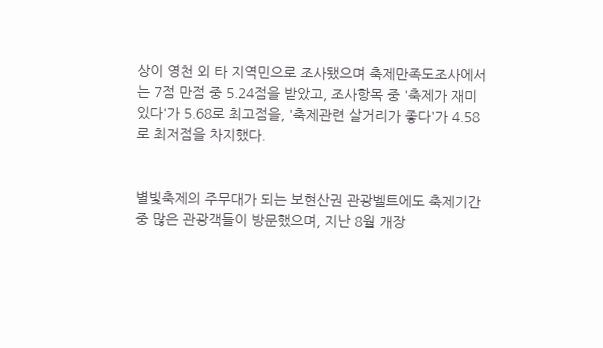상이 영천 외 타 지역민으로 조사됐으며 축제만족도조사에서는 7점 만점 중 5.24점을 받았고, 조사항목 중 '축제가 재미있다'가 5.68로 최고점을, '축제관련 살거리가 좋다'가 4.58로 최저점을 차지했다.


별빛축제의 주무대가 되는 보현산권 관광벨트에도 축제기간 중 많은 관광객들이 방문했으며, 지난 8월 개장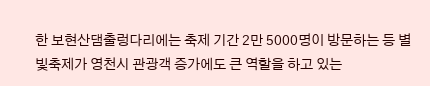한 보현산댐출렁다리에는 축제 기간 2만 5000명이 방문하는 등 별빛축제가 영천시 관광객 증가에도 큰 역할을 하고 있는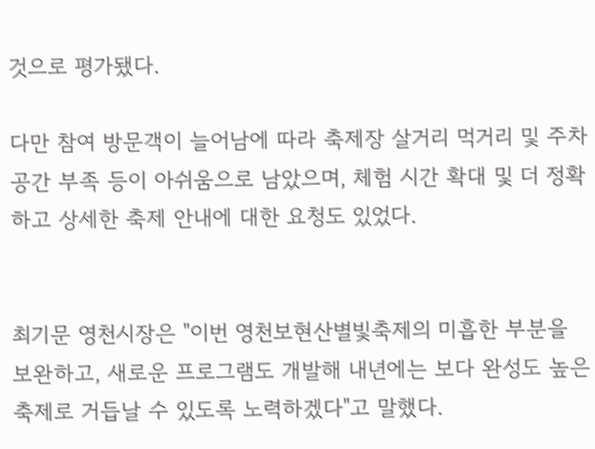것으로 평가됐다.

다만 참여 방문객이 늘어남에 따라 축제장 살거리 먹거리 및 주차공간 부족 등이 아쉬움으로 남았으며, 체험 시간 확대 및 더 정확하고 상세한 축제 안내에 대한 요청도 있었다.


최기문 영천시장은 "이번 영천보현산별빛축제의 미흡한 부분을 보완하고, 새로운 프로그램도 개발해 내년에는 보다 완성도 높은 축제로 거듭날 수 있도록 노력하겠다"고 말했다.